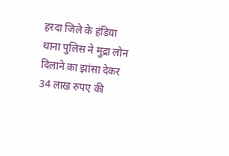हरदा जिले के हंडिया थाना पुलिस ने मुद्रा लोन दिलाने का झांसा देकर 34 लाख रुपए की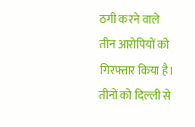ठगी करने वाले तीन आरोपियों को गिरफ्तार किया है। तीनों को दिल्ली से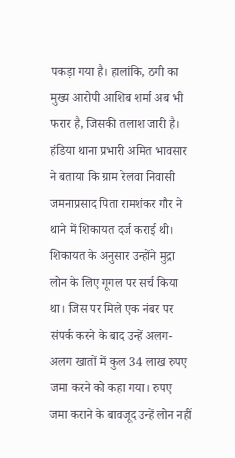पकड़ा गया है। हालांकि, ठगी का मुख्य आरोपी आशिब शर्मा अब भी फरार है, जिसकी तलाश जारी है। हंडिया थाना प्रभारी अमित भावसार ने बताया कि ग्राम रेलवा निवासी जमनाप्रसाद पिता रामशंकर गौर ने थाने में शिकायत दर्ज कराई थी। शिकायत के अनुसार उन्होंने मुद्रा लोन के लिए गूगल पर सर्च किया था। जिस पर मिले एक नंबर पर संपर्क करने के बाद उन्हें अलग-अलग खातों में कुल 34 लाख रुपए जमा करने को कहा गया। रुपए जमा कराने के बावजूद उन्हें लोन नहीं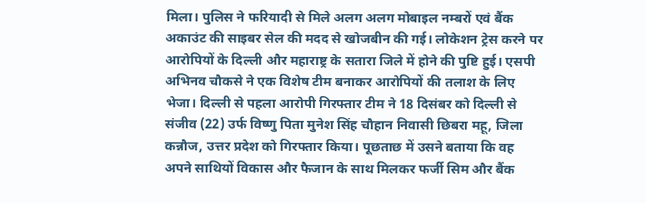मिला। पुलिस ने फरियादी से मिले अलग अलग मोबाइल नम्बरों एवं बैंक अकाउंट की साइबर सेल की मदद से खोजबीन की गई। लोकेशन ट्रेस करने पर आरोपियों के दिल्ली और महाराष्ट्र के सतारा जिले में होने की पुष्टि हुई। एसपी अभिनव चौकसे ने एक विशेष टीम बनाकर आरोपियों की तलाश के लिए भेजा। दिल्ली से पहला आरोपी गिरफ्तार टीम ने 18 दिसंबर को दिल्ली से संजीव (22) उर्फ विष्णु पिता मुनेश सिंह चौहान निवासी छिबरा महू, जिला कन्नौज, उत्तर प्रदेश को गिरफ्तार किया। पूछताछ में उसने बताया कि वह अपने साथियों विकास और फैजान के साथ मिलकर फर्जी सिम और बैंक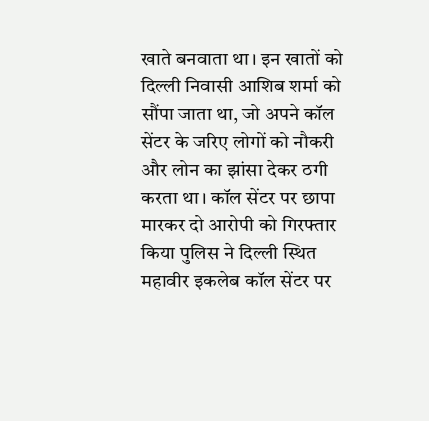खाते बनवाता था। इन खातों को दिल्ली निवासी आशिब शर्मा को सौंपा जाता था, जो अपने कॉल सेंटर के जरिए लोगों को नौकरी और लोन का झांसा देकर ठगी करता था। कॉल सेंटर पर छापा मारकर दो आरोपी को गिरफ्तार किया पुलिस ने दिल्ली स्थित महावीर इकलेब कॉल सेंटर पर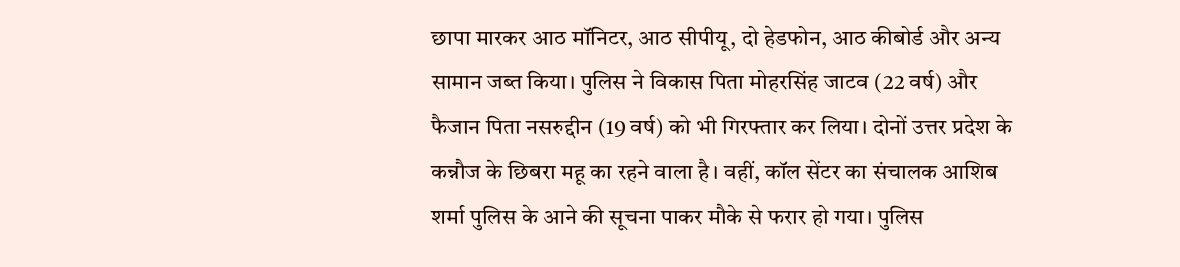छापा मारकर आठ मॉनिटर, आठ सीपीयू, दो हेडफोन, आठ कीबोर्ड और अन्य सामान जब्त किया। पुलिस ने विकास पिता मोहरसिंह जाटव (22 वर्ष) और फैजान पिता नसरुद्दीन (19 वर्ष) को भी गिरफ्तार कर लिया। दोनों उत्तर प्रदेश के कन्नौज के छिबरा महू का रहने वाला है। वहीं, कॉल सेंटर का संचालक आशिब शर्मा पुलिस के आने की सूचना पाकर मौके से फरार हो गया। पुलिस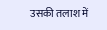उसकी तलाश में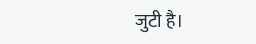जुटी है।